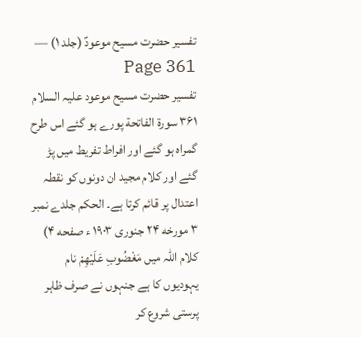تفسیر حضرت مسیح موعودؑ (جلد ۱) — Page 361
تفسیر حضرت مسیح موعود علیہ السلام ۳۶۱ سورة الفاتحة پورے ہو گئے اس طرح گمراہ ہو گئے اور افراط تفریط میں پڑ گئے اور کلام مجید ان دونوں کو نقطہ اعتدال پر قائم کرتا ہے۔ الحکم جلدے نمبر ۳ مورخه ۲۴ جنوری ۱۹۰۳ ء صفحه ۴) کلام اللہ میں مَغْضُوبِ عَلَيْهِمْ نام یہودیوں کا ہے جنہوں نے صرف ظاہر پرستی شروع کر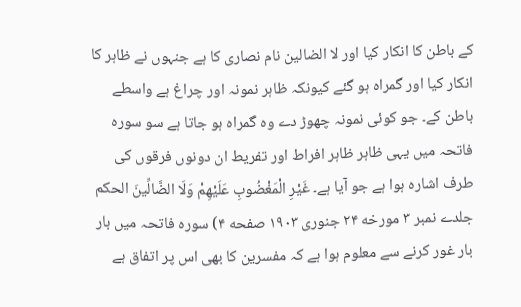کے باطن کا انکار کیا اور لا الضالین نام نصاری کا ہے جنہوں نے ظاہر کا انکار کیا اور گمراہ ہو گئے کیونکہ ظاہر نمونہ اور چراغ ہے واسطے باطن کے۔ جو کوئی نمونہ چھوڑ دے وہ گمراہ ہو جاتا ہے سو سورہ فاتحہ میں یہی ظاہر ظاہر افراط اور تفریط ان دونوں فرقوں کی طرف اشارہ ہوا ہے جو آیا ہے۔ غَيْرِ الْمَغْضُوبِ عَلَيْهِمْ وَلَا الضَّالِّينَ الحکم جلدے نمبر ۳ مورخه ۲۴ جنوری ۱۹۰۳ صفحه ۴) سورہ فاتحہ میں بار بار غور کرنے سے معلوم ہوا ہے کہ مفسرین کا بھی اس پر اتفاق ہے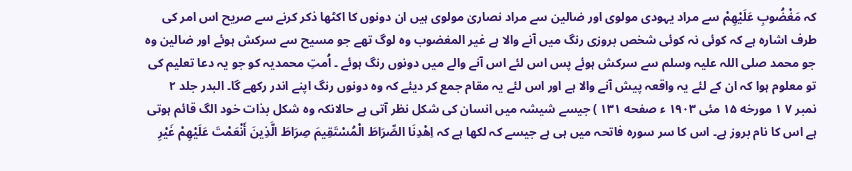کہ مَغْضُوبِ عَلَيْهِمْ سے مراد یہودی مولوی اور ضالین سے مراد نصاریٰ مولوی ہیں ان دونوں کا اکٹھا ذکر کرنے سے صریح اس امر کی طرف اشارہ ہے کہ کوئی نہ کوئی شخص بروزی رنگ میں آنے والا ہے غیر المغضوب وہ لوگ تھے جو مسیح سے سرکش ہوئے اور ضالین وہ جو محمد صلی اللہ علیہ وسلم سے سرکش ہوئے پس اس لئے اس آنے والے میں دونوں رنگ ہوئے ۔ اُمتِ محمدیہ کو جو یہ دعا تعلیم کی تو معلوم ہوا کہ ان کے لئے یہ واقعہ پیش آنے والا ہے اور اس لئے یہ مقام جمع کر دیئے کہ وہ دونوں رنگ اپنے اندر رکھے گا۔ البدر جلد ۲ نمبر ۷ ۱ مورخه ۱۵ مئی ۱۹۰۳ ء صفحه ۱۳۱ ) جیسے شیشہ میں انسان کی شکل نظر آتی ہے حالانکہ وہ شکل بذات خود الگ قائم ہوتی ہے اس کا نام بروز ہے۔ اس کا سر سورہ فاتحہ میں ہی ہے جیسے کہ لکھا ہے کہ اِهْدِنَا الصِّرَاطَ الْمُسْتَقِيمَ صِرَاطَ الَّذِينَ أَنْعَمْتَ عَلَيْهِمْ غَيْرِ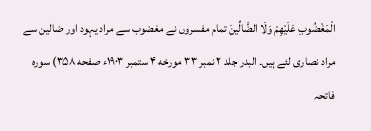الْمَغْضُوبِ عَلَيْهِمْ وَلَا الضَّالِّينَ تمام مفسروں نے مغضوب سے مراد یہود اور ضالین سے مراد نصاری لئے ہیں۔ البدر جلد ۲ نمبر ۳۳ مورخه ۴ ستمبر ۱۹۰۳ء صفحه ۳۵۸) سورہ فاتحہ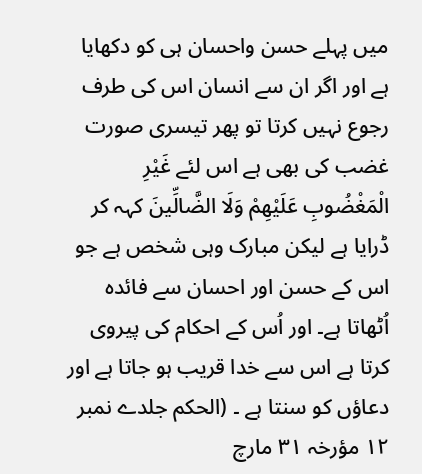میں پہلے حسن واحسان ہی کو دکھایا ہے اور اگر ان سے انسان اس کی طرف رجوع نہیں کرتا تو پھر تیسری صورت غضب کی بھی ہے اس لئے غَيْرِ الْمَغْضُوبِ عَلَيْهِمْ وَلَا الضَّالِّينَ کہہ کر ڈرایا ہے لیکن مبارک وہی شخص ہے جو اس کے حسن اور احسان سے فائدہ اُٹھاتا ہے۔ اور اُس کے احکام کی پیروی کرتا ہے اس سے خدا قریب ہو جاتا ہے اور دعاؤں کو سنتا ہے ۔ (الحکم جلدے نمبر ۱۲ مؤرخہ ۳۱ مارچ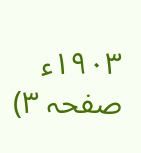۱۹۰۳ء صفحہ ۳)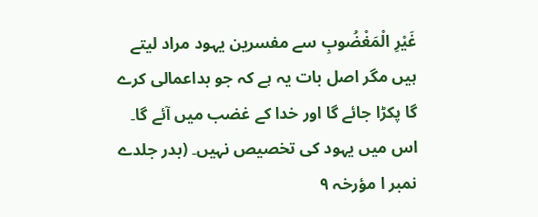غَيْرِ الْمَغْضُوبِ سے مفسرین یہود مراد لیتے ہیں مگر اصل بات یہ ہے کہ جو بداعمالی کرے گا پکڑا جائے گا اور خدا کے غضب میں آئے گا۔ اس میں یہود کی تخصیص نہیں۔ (بدر جلدے نمبر ا مؤرخہ ۹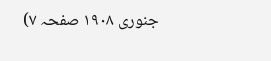جنوری ۱۹۰۸ صفحہ ۷)